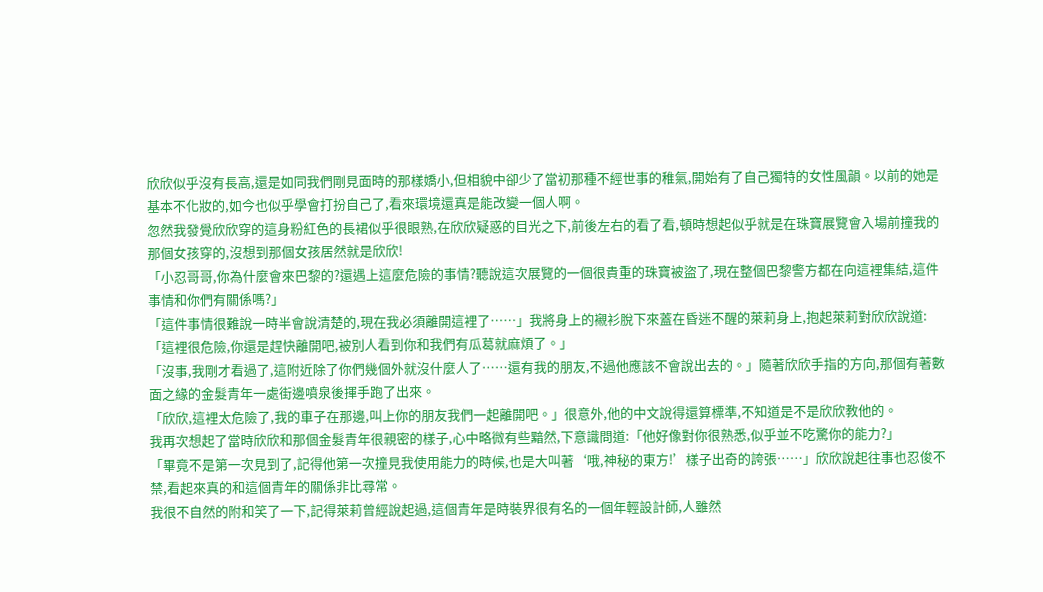欣欣似乎沒有長高,還是如同我們剛見面時的那樣嬌小,但相貌中卻少了當初那種不經世事的稚氣,開始有了自己獨特的女性風韻。以前的她是基本不化妝的,如今也似乎學會打扮自己了,看來環境還真是能改變一個人啊。
忽然我發覺欣欣穿的這身粉紅色的長裙似乎很眼熟,在欣欣疑惑的目光之下,前後左右的看了看,頓時想起似乎就是在珠寶展覽會入場前撞我的那個女孩穿的,沒想到那個女孩居然就是欣欣!
「小忍哥哥,你為什麼會來巴黎的?還遇上這麼危險的事情?聽說這次展覽的一個很貴重的珠寶被盜了,現在整個巴黎警方都在向這裡集結,這件事情和你們有關係嗎?」
「這件事情很難說一時半會說清楚的,現在我必須離開這裡了……」我將身上的襯衫脫下來蓋在昏迷不醒的萊莉身上,抱起萊莉對欣欣說道:「這裡很危險,你還是趕快離開吧,被別人看到你和我們有瓜葛就麻煩了。」
「沒事,我剛才看過了,這附近除了你們幾個外就沒什麼人了……還有我的朋友,不過他應該不會說出去的。」隨著欣欣手指的方向,那個有著數面之緣的金髮青年一處街邊噴泉後揮手跑了出來。
「欣欣,這裡太危險了,我的車子在那邊,叫上你的朋友我們一起離開吧。」很意外,他的中文說得還算標準,不知道是不是欣欣教他的。
我再次想起了當時欣欣和那個金髮青年很親密的樣子,心中略微有些黯然,下意識問道:「他好像對你很熟悉,似乎並不吃驚你的能力?」
「畢竟不是第一次見到了,記得他第一次撞見我使用能力的時候,也是大叫著‘哦,神秘的東方!’樣子出奇的誇張……」欣欣說起往事也忍俊不禁,看起來真的和這個青年的關係非比尋常。
我很不自然的附和笑了一下,記得萊莉曾經說起過,這個青年是時裝界很有名的一個年輕設計師,人雖然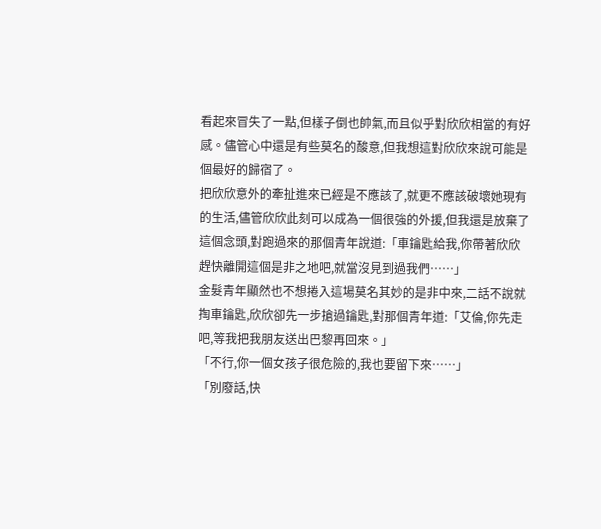看起來冒失了一點,但樣子倒也帥氣,而且似乎對欣欣相當的有好感。儘管心中還是有些莫名的酸意,但我想這對欣欣來說可能是個最好的歸宿了。
把欣欣意外的牽扯進來已經是不應該了,就更不應該破壞她現有的生活,儘管欣欣此刻可以成為一個很強的外援,但我還是放棄了這個念頭,對跑過來的那個青年說道:「車鑰匙給我,你帶著欣欣趕快離開這個是非之地吧,就當沒見到過我們……」
金髮青年顯然也不想捲入這場莫名其妙的是非中來,二話不說就掏車鑰匙,欣欣卻先一步搶過鑰匙,對那個青年道:「艾倫,你先走吧,等我把我朋友送出巴黎再回來。」
「不行,你一個女孩子很危險的,我也要留下來……」
「別廢話,快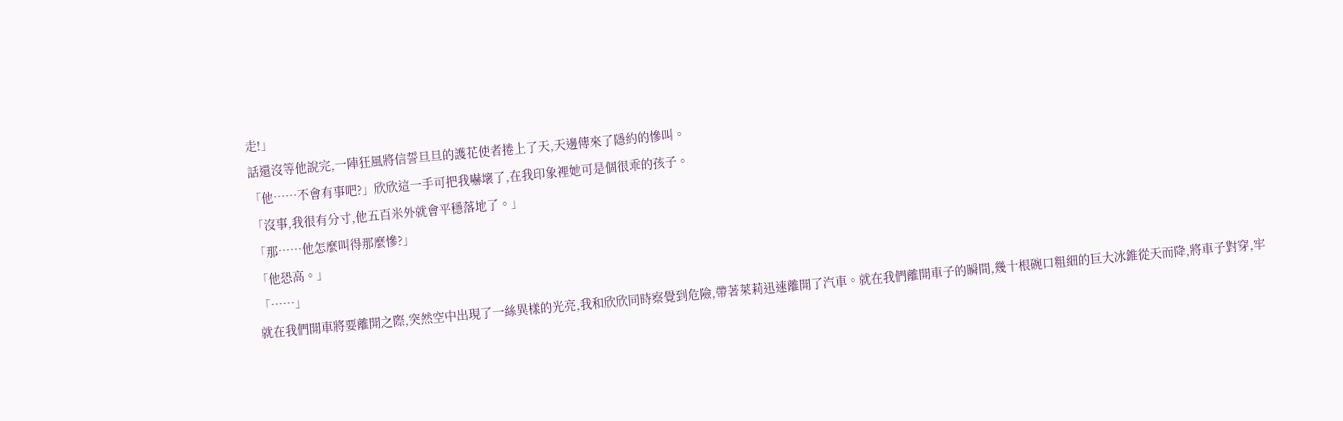走!」
話還沒等他說完,一陣狂風將信誓旦旦的護花使者捲上了天,天邊傳來了隱約的慘叫。
「他……不會有事吧?」欣欣這一手可把我嚇壞了,在我印象裡她可是個很乖的孩子。
「沒事,我很有分寸,他五百米外就會平穩落地了。」
「那……他怎麼叫得那麼慘?」
「他恐高。」
「……」
就在我們開車將要離開之際,突然空中出現了一絲異樣的光亮,我和欣欣同時察覺到危險,帶著萊莉迅速離開了汽車。就在我們離開車子的瞬間,幾十根碗口粗細的巨大冰錐從天而降,將車子對穿,牢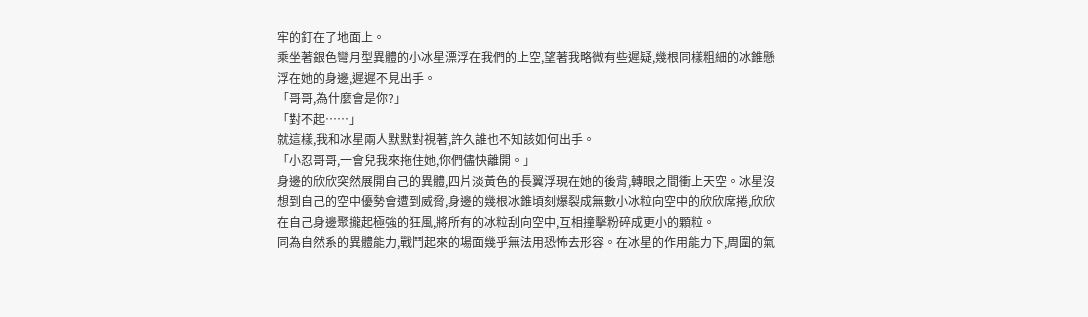牢的釘在了地面上。
乘坐著銀色彎月型異體的小冰星漂浮在我們的上空,望著我略微有些遲疑,幾根同樣粗細的冰錐懸浮在她的身邊,遲遲不見出手。
「哥哥,為什麼會是你?」
「對不起……」
就這樣,我和冰星兩人默默對視著,許久誰也不知該如何出手。
「小忍哥哥,一會兒我來拖住她,你們儘快離開。」
身邊的欣欣突然展開自己的異體,四片淡黃色的長翼浮現在她的後背,轉眼之間衝上天空。冰星沒想到自己的空中優勢會遭到威脅,身邊的幾根冰錐頃刻爆裂成無數小冰粒向空中的欣欣席捲,欣欣在自己身邊聚攏起極強的狂風,將所有的冰粒刮向空中,互相撞擊粉碎成更小的顆粒。
同為自然系的異體能力,戰鬥起來的場面幾乎無法用恐怖去形容。在冰星的作用能力下,周圍的氣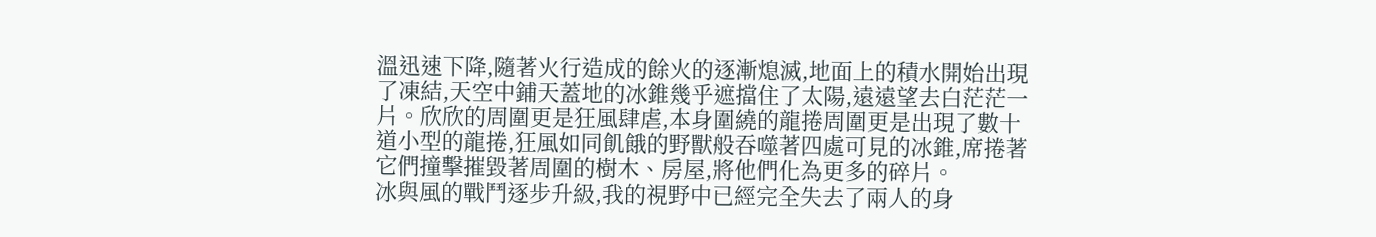溫迅速下降,隨著火行造成的餘火的逐漸熄滅,地面上的積水開始出現了凍結,天空中鋪天蓋地的冰錐幾乎遮擋住了太陽,遠遠望去白茫茫一片。欣欣的周圍更是狂風肆虐,本身圍繞的龍捲周圍更是出現了數十道小型的龍捲,狂風如同飢餓的野獸般吞噬著四處可見的冰錐,席捲著它們撞擊摧毀著周圍的樹木、房屋,將他們化為更多的碎片。
冰與風的戰鬥逐步升級,我的視野中已經完全失去了兩人的身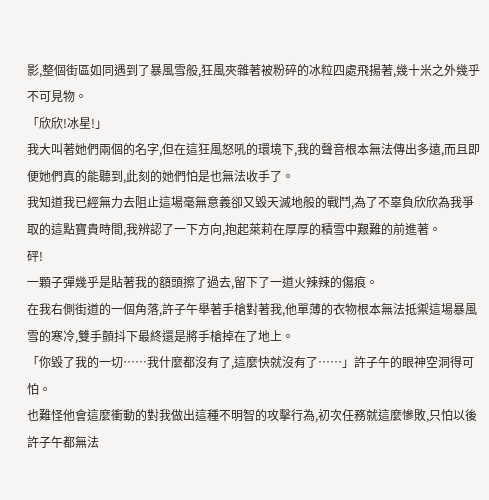影,整個街區如同遇到了暴風雪般,狂風夾雜著被粉碎的冰粒四處飛揚著,幾十米之外幾乎不可見物。
「欣欣!冰星!」
我大叫著她們兩個的名字,但在這狂風怒吼的環境下,我的聲音根本無法傳出多遠,而且即便她們真的能聽到,此刻的她們怕是也無法收手了。
我知道我已經無力去阻止這場毫無意義卻又毀天滅地般的戰鬥,為了不辜負欣欣為我爭取的這點寶貴時間,我辨認了一下方向,抱起萊莉在厚厚的積雪中艱難的前進著。
砰!
一顆子彈幾乎是貼著我的額頭擦了過去,留下了一道火辣辣的傷痕。
在我右側街道的一個角落,許子午舉著手槍對著我,他單薄的衣物根本無法抵禦這場暴風雪的寒冷,雙手顫抖下最終還是將手槍掉在了地上。
「你毀了我的一切……我什麼都沒有了,這麼快就沒有了……」許子午的眼神空洞得可怕。
也難怪他會這麼衝動的對我做出這種不明智的攻擊行為,初次任務就這麼慘敗,只怕以後許子午都無法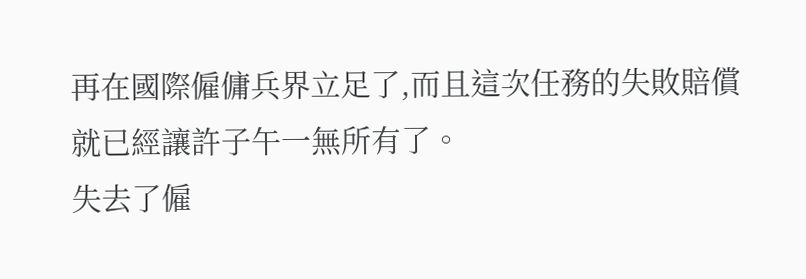再在國際僱傭兵界立足了,而且這次任務的失敗賠償就已經讓許子午一無所有了。
失去了僱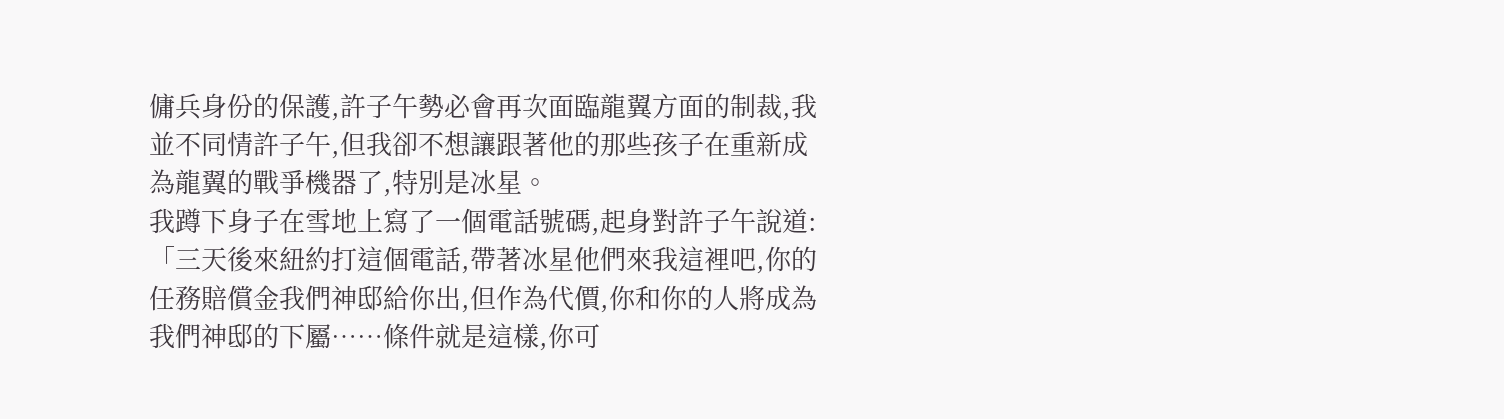傭兵身份的保護,許子午勢必會再次面臨龍翼方面的制裁,我並不同情許子午,但我卻不想讓跟著他的那些孩子在重新成為龍翼的戰爭機器了,特別是冰星。
我蹲下身子在雪地上寫了一個電話號碼,起身對許子午說道:「三天後來紐約打這個電話,帶著冰星他們來我這裡吧,你的任務賠償金我們神邸給你出,但作為代價,你和你的人將成為我們神邸的下屬……條件就是這樣,你可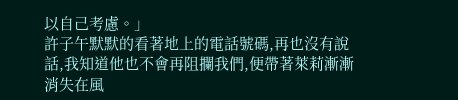以自己考慮。」
許子午默默的看著地上的電話號碼,再也沒有說話,我知道他也不會再阻攔我們,便帶著萊莉漸漸消失在風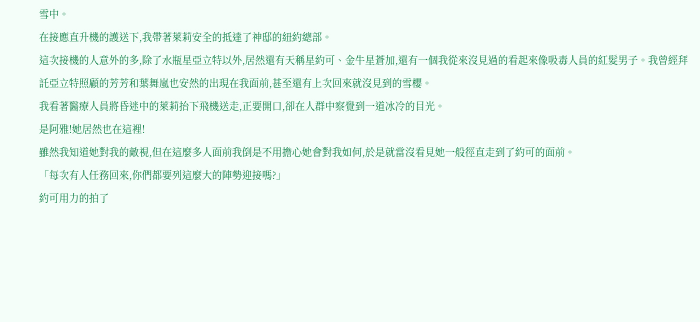雪中。
在接應直升機的護送下,我帶著萊莉安全的抵達了神邸的紐約總部。
這次接機的人意外的多,除了水瓶星亞立特以外,居然還有天稱星約可、金牛星蒼加,還有一個我從來沒見過的看起來像吸毒人員的紅髮男子。我曾經拜託亞立特照顧的芳芳和葉舞嵐也安然的出現在我面前,甚至還有上次回來就沒見到的雪櫻。
我看著醫療人員將昏迷中的萊莉抬下飛機送走,正要開口,卻在人群中察覺到一道冰冷的目光。
是阿雅!她居然也在這裡!
雖然我知道她對我的敵視,但在這麼多人面前我倒是不用擔心她會對我如何,於是就當沒看見她一般徑直走到了約可的面前。
「每次有人任務回來,你們都要列這麼大的陣勢迎接嗎?」
約可用力的拍了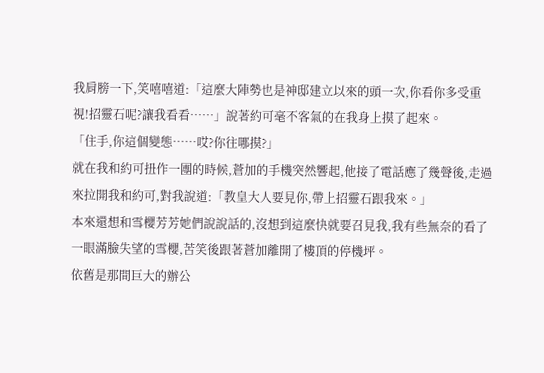我肩膀一下,笑嘻嘻道:「這麼大陣勢也是神邸建立以來的頭一次,你看你多受重視!招靈石呢?讓我看看……」說著約可毫不客氣的在我身上摸了起來。
「住手,你這個變態……哎?你往哪摸?」
就在我和約可扭作一團的時候,蒼加的手機突然響起,他接了電話應了幾聲後,走過來拉開我和約可,對我說道:「教皇大人要見你,帶上招靈石跟我來。」
本來還想和雪櫻芳芳她們說說話的,沒想到這麼快就要召見我,我有些無奈的看了一眼滿臉失望的雪櫻,苦笑後跟著蒼加離開了樓頂的停機坪。
依舊是那間巨大的辦公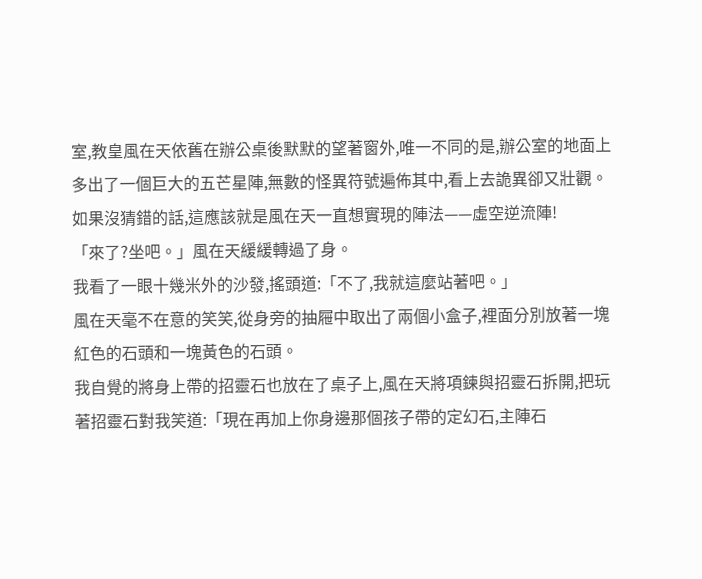室,教皇風在天依舊在辦公桌後默默的望著窗外,唯一不同的是,辦公室的地面上多出了一個巨大的五芒星陣,無數的怪異符號遍佈其中,看上去詭異卻又壯觀。
如果沒猜錯的話,這應該就是風在天一直想實現的陣法——虛空逆流陣!
「來了?坐吧。」風在天緩緩轉過了身。
我看了一眼十幾米外的沙發,搖頭道:「不了,我就這麼站著吧。」
風在天毫不在意的笑笑,從身旁的抽屜中取出了兩個小盒子,裡面分別放著一塊紅色的石頭和一塊黃色的石頭。
我自覺的將身上帶的招靈石也放在了桌子上,風在天將項鍊與招靈石拆開,把玩著招靈石對我笑道:「現在再加上你身邊那個孩子帶的定幻石,主陣石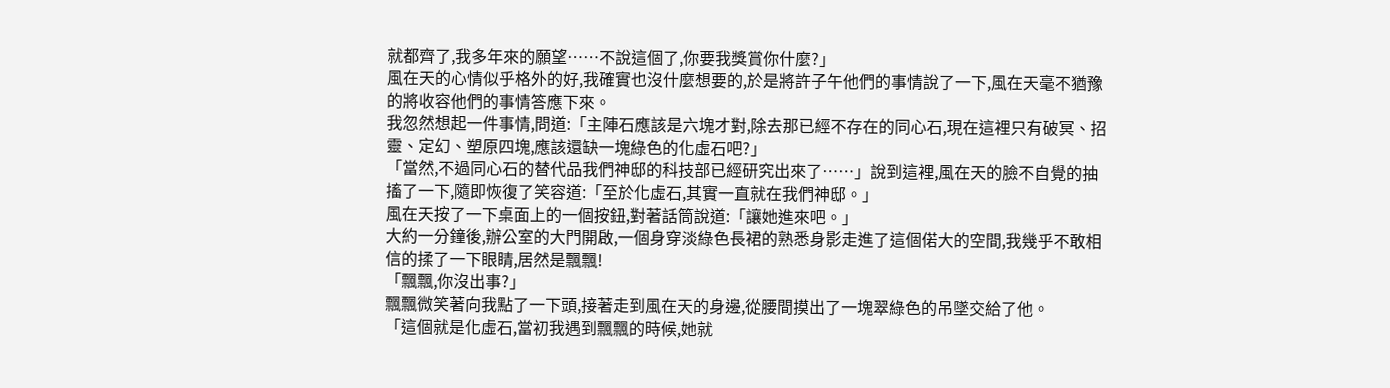就都齊了,我多年來的願望……不說這個了,你要我獎賞你什麼?」
風在天的心情似乎格外的好,我確實也沒什麼想要的,於是將許子午他們的事情說了一下,風在天毫不猶豫的將收容他們的事情答應下來。
我忽然想起一件事情,問道:「主陣石應該是六塊才對,除去那已經不存在的同心石,現在這裡只有破冥、招靈、定幻、塑原四塊,應該還缺一塊綠色的化虛石吧?」
「當然,不過同心石的替代品我們神邸的科技部已經研究出來了……」說到這裡,風在天的臉不自覺的抽搐了一下,隨即恢復了笑容道:「至於化虛石,其實一直就在我們神邸。」
風在天按了一下桌面上的一個按鈕,對著話筒說道:「讓她進來吧。」
大約一分鐘後,辦公室的大門開啟,一個身穿淡綠色長裙的熟悉身影走進了這個偌大的空間,我幾乎不敢相信的揉了一下眼睛,居然是飄飄!
「飄飄,你沒出事?」
飄飄微笑著向我點了一下頭,接著走到風在天的身邊,從腰間摸出了一塊翠綠色的吊墜交給了他。
「這個就是化虛石,當初我遇到飄飄的時候,她就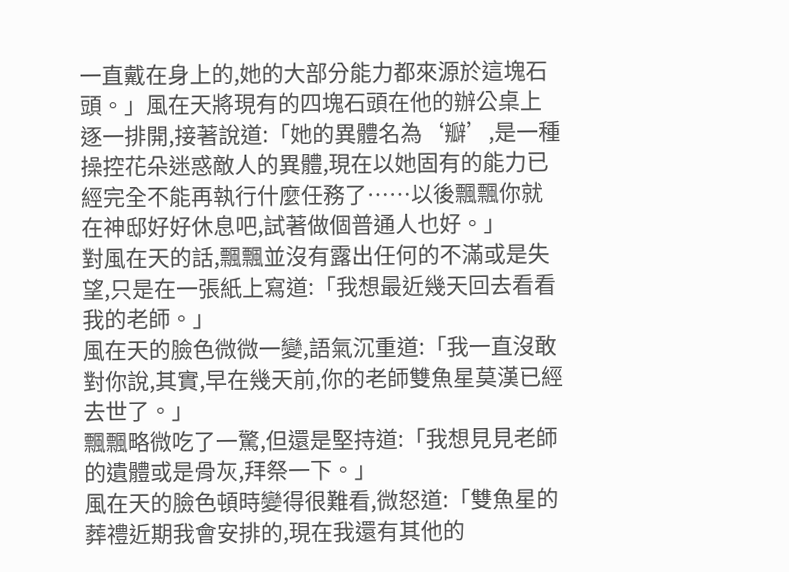一直戴在身上的,她的大部分能力都來源於這塊石頭。」風在天將現有的四塊石頭在他的辦公桌上逐一排開,接著說道:「她的異體名為‘瓣’,是一種操控花朵迷惑敵人的異體,現在以她固有的能力已經完全不能再執行什麼任務了……以後飄飄你就在神邸好好休息吧,試著做個普通人也好。」
對風在天的話,飄飄並沒有露出任何的不滿或是失望,只是在一張紙上寫道:「我想最近幾天回去看看我的老師。」
風在天的臉色微微一變,語氣沉重道:「我一直沒敢對你說,其實,早在幾天前,你的老師雙魚星莫漢已經去世了。」
飄飄略微吃了一驚,但還是堅持道:「我想見見老師的遺體或是骨灰,拜祭一下。」
風在天的臉色頓時變得很難看,微怒道:「雙魚星的葬禮近期我會安排的,現在我還有其他的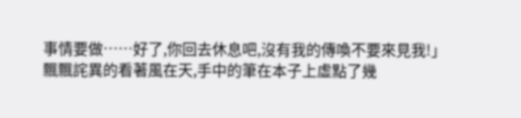事情要做……好了,你回去休息吧,沒有我的傳喚不要來見我!」
飄飄詫異的看著風在天,手中的筆在本子上虛點了幾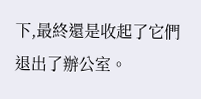下,最終還是收起了它們退出了辦公室。